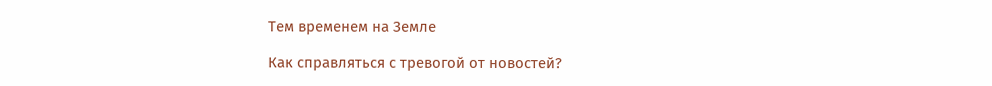Тем временем на Земле

Как справляться с тревогой от новостей?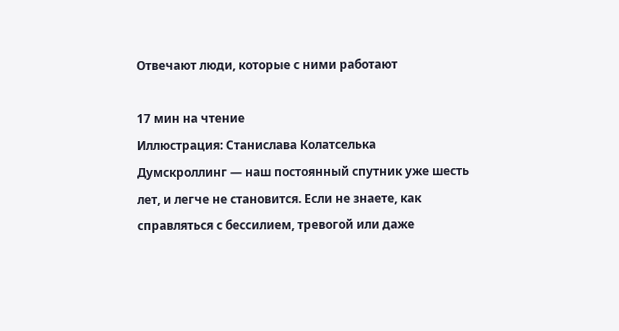Отвечают люди, которые с ними работают

17 мин на чтение
Иллюстрация: Станислава Колатселька
Думскроллинг — наш постоянный спутник уже шесть лет, и легче не становится. Если не знаете, как справляться с бессилием, тревогой или даже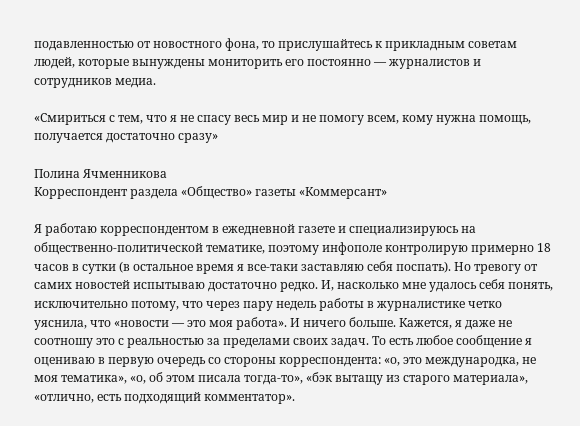подавленностью от новостного фона, то прислушайтесь к прикладным советам людей, которые вынуждены мониторить его постоянно — журналистов и сотрудников медиа.

«Смириться с тем, что я не спасу весь мир и не помогу всем, кому нужна помощь, получается достаточно сразу»

Полина Ячменникова
Корреспондент раздела «Общество» газеты «Коммерсант»

Я работаю корреспондентом в ежедневной газете и специализируюсь на общественно-политической тематике, поэтому инфополе контролирую примерно 18 часов в сутки (в остальное время я все-таки заставляю себя поспать). Но тревогу от самих новостей испытываю достаточно редко. И, насколько мне удалось себя понять, исключительно потому, что через пару недель работы в журналистике четко уяснила, что «новости — это моя работа». И ничего больше. Кажется, я даже не соотношу это с реальностью за пределами своих задач. То есть любое сообщение я оцениваю в первую очередь со стороны корреспондента: «о, это международка, не моя тематика», «о, об этом писала тогда-то», «бэк вытащу из старого материала», «отлично, есть подходящий комментатор».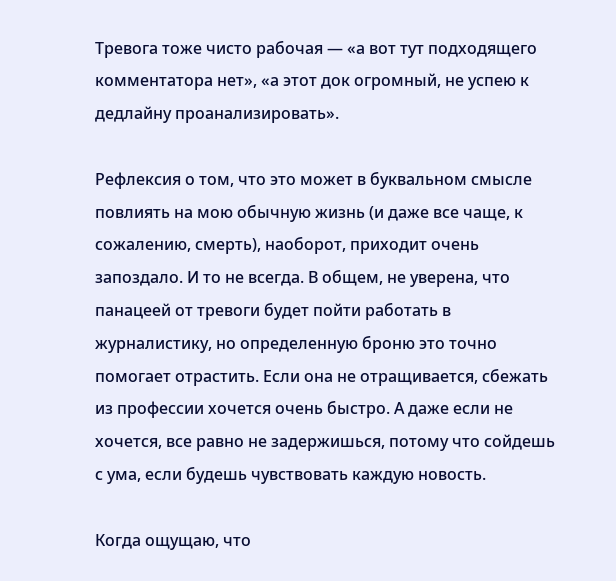Тревога тоже чисто рабочая — «а вот тут подходящего комментатора нет», «а этот док огромный, не успею к дедлайну проанализировать».

Рефлексия о том, что это может в буквальном смысле повлиять на мою обычную жизнь (и даже все чаще, к сожалению, смерть), наоборот, приходит очень запоздало. И то не всегда. В общем, не уверена, что панацеей от тревоги будет пойти работать в журналистику, но определенную броню это точно помогает отрастить. Если она не отращивается, сбежать из профессии хочется очень быстро. А даже если не хочется, все равно не задержишься, потому что сойдешь с ума, если будешь чувствовать каждую новость.

Когда ощущаю, что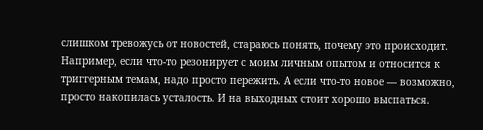слишком тревожусь от новостей, стараюсь понять, почему это происходит. Например, если что-то резонирует с моим личным опытом и относится к триггерным темам, надо просто пережить. А если что-то новое — возможно, просто накопилась усталость. И на выходных стоит хорошо выспаться.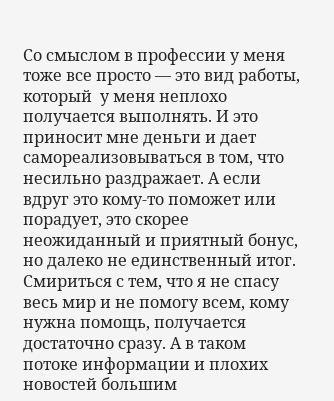Со смыслом в профессии у меня тоже все просто — это вид работы, который  у меня неплохо получается выполнять. И это приносит мне деньги и дает самореализовываться в том, что несильно раздражает. А если вдруг это кому-то поможет или порадует, это скорее неожиданный и приятный бонус, но далеко не единственный итог. Смириться с тем, что я не спасу весь мир и не помогу всем, кому нужна помощь, получается достаточно сразу. А в таком потоке информации и плохих новостей большим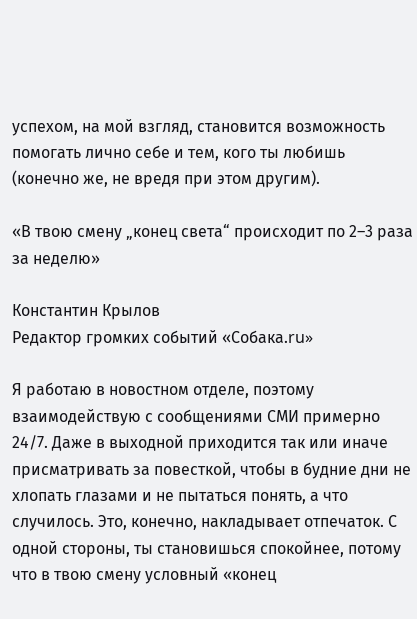успехом, на мой взгляд, становится возможность помогать лично себе и тем, кого ты любишь (конечно же, не вредя при этом другим).

«В твою смену „конец света“ происходит по 2–3 раза за неделю»

Константин Крылов
Редактор громких событий «Собака.ru»

Я работаю в новостном отделе, поэтому взаимодействую с сообщениями СМИ примерно 24/7. Даже в выходной приходится так или иначе присматривать за повесткой, чтобы в будние дни не хлопать глазами и не пытаться понять, а что случилось. Это, конечно, накладывает отпечаток. С одной стороны, ты становишься спокойнее, потому что в твою смену условный «конец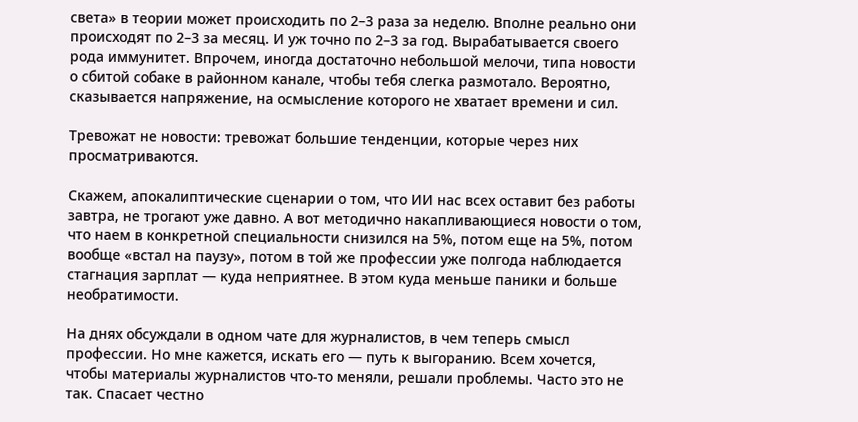света» в теории может происходить по 2–3 раза за неделю. Вполне реально они происходят по 2–3 за месяц. И уж точно по 2–3 за год. Вырабатывается своего рода иммунитет. Впрочем, иногда достаточно небольшой мелочи, типа новости о сбитой собаке в районном канале, чтобы тебя слегка размотало. Вероятно, сказывается напряжение, на осмысление которого не хватает времени и сил.

Тревожат не новости: тревожат большие тенденции, которые через них просматриваются.

Скажем, апокалиптические сценарии о том, что ИИ нас всех оставит без работы завтра, не трогают уже давно. А вот методично накапливающиеся новости о том, что наем в конкретной специальности снизился на 5%, потом еще на 5%, потом вообще «встал на паузу», потом в той же профессии уже полгода наблюдается стагнация зарплат — куда неприятнее. В этом куда меньше паники и больше необратимости.

На днях обсуждали в одном чате для журналистов, в чем теперь смысл профессии. Но мне кажется, искать его — путь к выгоранию. Всем хочется, чтобы материалы журналистов что-то меняли, решали проблемы. Часто это не так. Спасает честно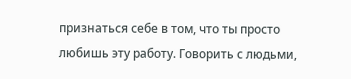признаться себе в том, что ты просто любишь эту работу. Говорить с людьми,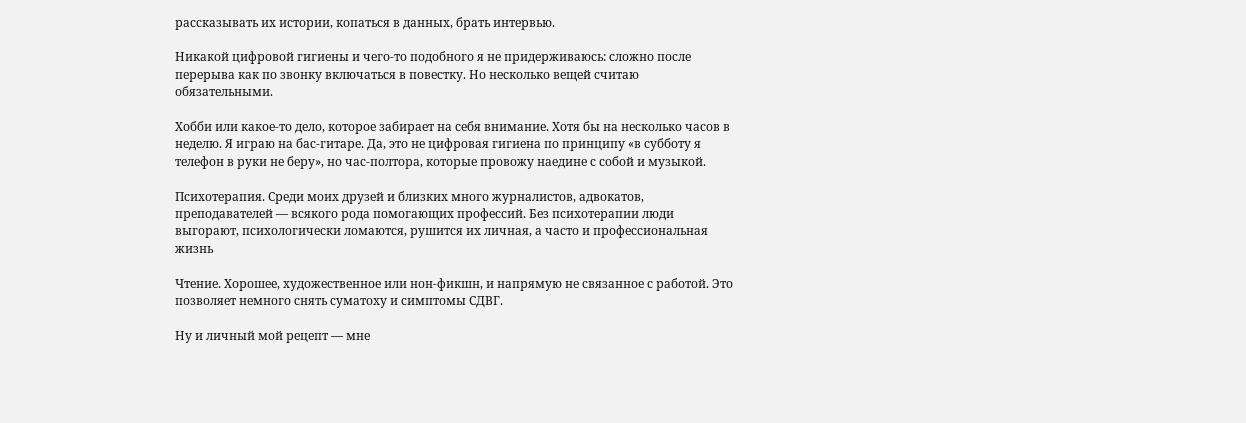рассказывать их истории, копаться в данных, брать интервью.

Никакой цифровой гигиены и чего-то подобного я не придерживаюсь: сложно после перерыва как по звонку включаться в повестку. Но несколько вещей считаю обязательными.

Хобби или какое-то дело, которое забирает на себя внимание. Хотя бы на несколько часов в неделю. Я играю на бас-гитаре. Да, это не цифровая гигиена по принципу «в субботу я телефон в руки не беру», но час-полтора, которые провожу наедине с собой и музыкой.

Психотерапия. Среди моих друзей и близких много журналистов, адвокатов, преподавателей — всякого рода помогающих профессий. Без психотерапии люди выгорают, психологически ломаются, рушится их личная, а часто и профессиональная жизнь

Чтение. Хорошее, художественное или нон-фикшн, и напрямую не связанное с работой. Это позволяет немного снять суматоху и симптомы СДВГ.

Ну и личный мой рецепт — мне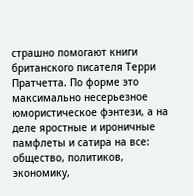страшно помогают книги британского писателя Терри Пратчетта. По форме это максимально несерьезное юмористическое фэнтези, а на деле яростные и ироничные памфлеты и сатира на все: общество, политиков, экономику,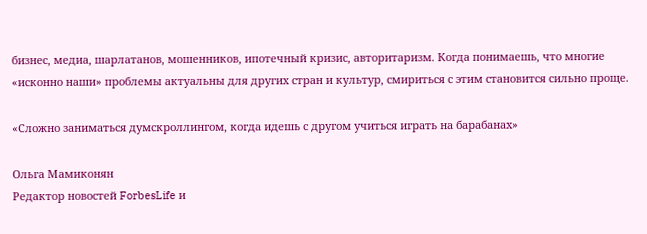бизнес, медиа, шарлатанов, мошенников, ипотечный кризис, авторитаризм. Когда понимаешь, что многие «исконно наши» проблемы актуальны для других стран и культур, смириться с этим становится сильно проще.

«Сложно заниматься думскроллингом, когда идешь с другом учиться играть на барабанах»

Ольга Мамиконян
Редактор новостей ForbesLife и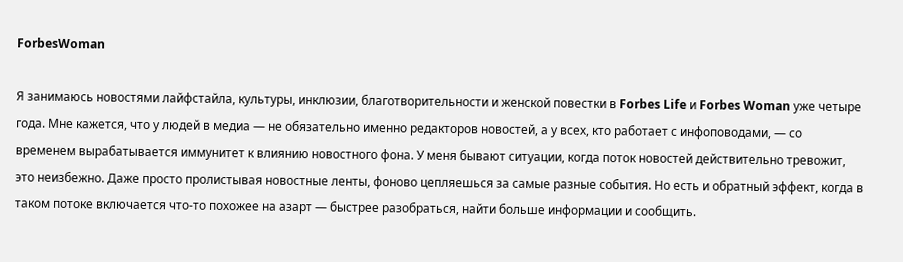ForbesWoman

Я занимаюсь новостями лайфстайла, культуры, инклюзии, благотворительности и женской повестки в Forbes Life и Forbes Woman уже четыре года. Мне кажется, что у людей в медиа — не обязательно именно редакторов новостей, а у всех, кто работает с инфоповодами, — со временем вырабатывается иммунитет к влиянию новостного фона. У меня бывают ситуации, когда поток новостей действительно тревожит, это неизбежно. Даже просто пролистывая новостные ленты, фоново цепляешься за самые разные события. Но есть и обратный эффект, когда в таком потоке включается что-то похожее на азарт — быстрее разобраться, найти больше информации и сообщить.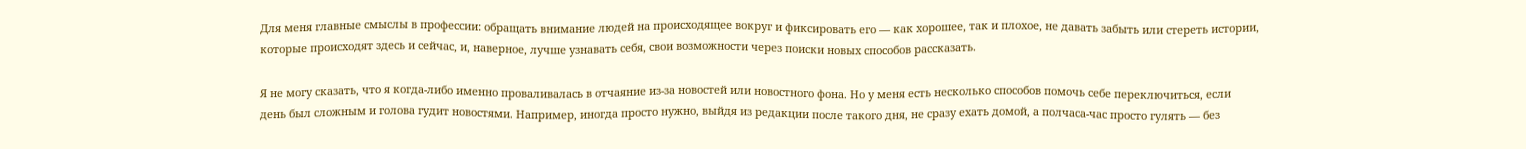Для меня главные смыслы в профессии: обращать внимание людей на происходящее вокруг и фиксировать его — как хорошее, так и плохое, не давать забыть или стереть истории, которые происходят здесь и сейчас, и, наверное, лучше узнавать себя, свои возможности через поиски новых способов рассказать.

Я не могу сказать, что я когда-либо именно проваливалась в отчаяние из-за новостей или новостного фона. Но у меня есть несколько способов помочь себе переключиться, если день был сложным и голова гудит новостями. Например, иногда просто нужно, выйдя из редакции после такого дня, не сразу ехать домой, а полчаса-час просто гулять — без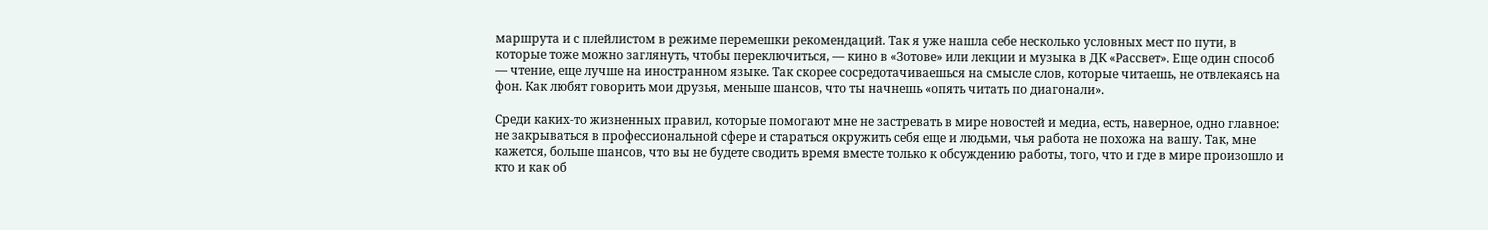маршрута и с плейлистом в режиме перемешки рекомендаций. Так я уже нашла себе несколько условных мест по пути, в которые тоже можно заглянуть, чтобы переключиться, — кино в «Зотове» или лекции и музыка в ДК «Рассвет». Еще один способ — чтение, еще лучше на иностранном языке. Так скорее сосредотачиваешься на смысле слов, которые читаешь, не отвлекаясь на фон. Как любят говорить мои друзья, меньше шансов, что ты начнешь «опять читать по диагонали».

Среди каких-то жизненных правил, которые помогают мне не застревать в мире новостей и медиа, есть, наверное, одно главное: не закрываться в профессиональной сфере и стараться окружить себя еще и людьми, чья работа не похожа на вашу. Так, мне кажется, больше шансов, что вы не будете сводить время вместе только к обсуждению работы, того, что и где в мире произошло и кто и как об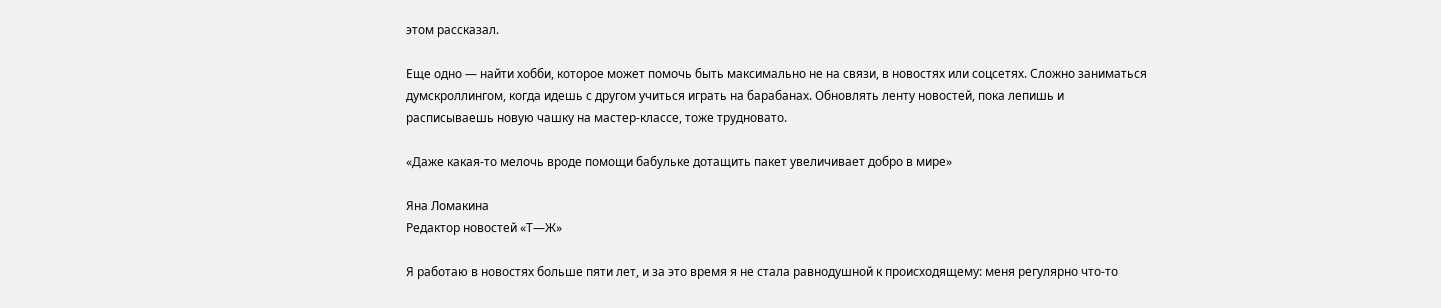этом рассказал.

Еще одно — найти хобби, которое может помочь быть максимально не на связи, в новостях или соцсетях. Сложно заниматься думскроллингом, когда идешь с другом учиться играть на барабанах. Обновлять ленту новостей, пока лепишь и расписываешь новую чашку на мастер-классе, тоже трудновато.

«Даже какая-то мелочь вроде помощи бабульке дотащить пакет увеличивает добро в мире»

Яна Ломакина
Редактор новостей «Т—Ж»

Я работаю в новостях больше пяти лет, и за это время я не стала равнодушной к происходящему: меня регулярно что-то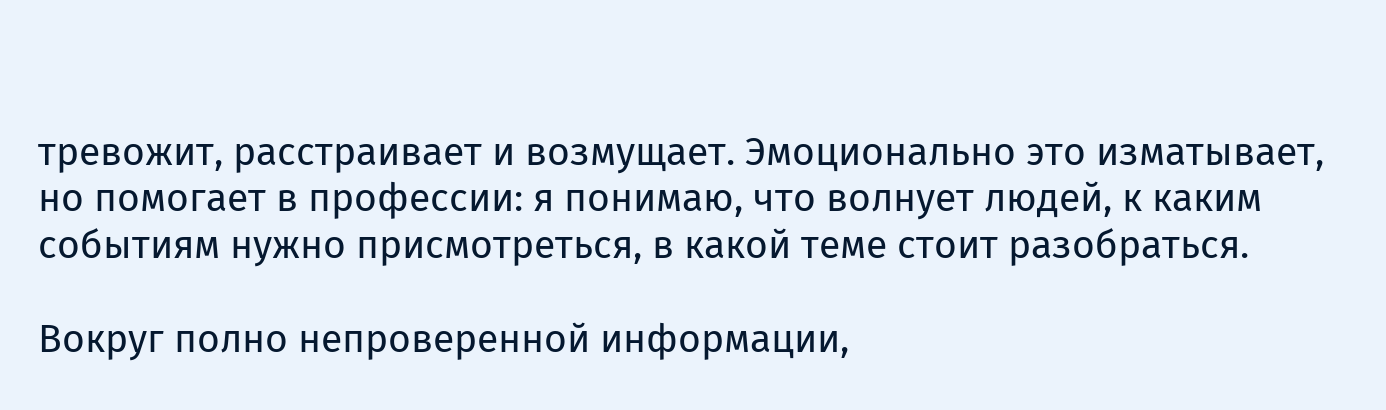тревожит, расстраивает и возмущает. Эмоционально это изматывает, но помогает в профессии: я понимаю, что волнует людей, к каким событиям нужно присмотреться, в какой теме стоит разобраться.

Вокруг полно непроверенной информации,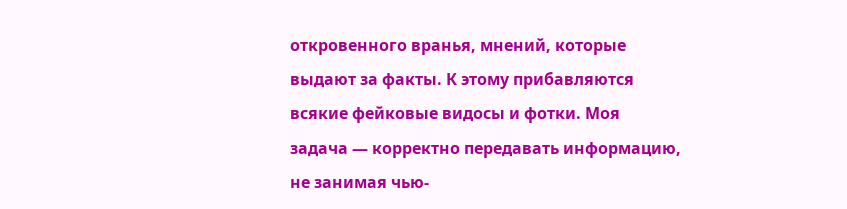откровенного вранья, мнений, которые выдают за факты. К этому прибавляются всякие фейковые видосы и фотки. Моя задача — корректно передавать информацию, не занимая чью-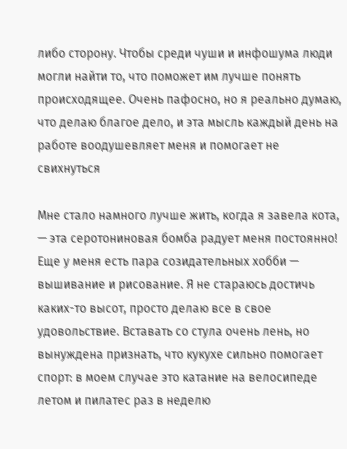либо сторону. Чтобы среди чуши и инфошума люди могли найти то, что поможет им лучше понять происходящее. Очень пафосно, но я реально думаю, что делаю благое дело, и эта мысль каждый день на работе воодушевляет меня и помогает не свихнуться

Мне стало намного лучше жить, когда я завела кота, — эта серотониновая бомба радует меня постоянно! Еще у меня есть пара созидательных хобби — вышивание и рисование. Я не стараюсь достичь каких-то высот, просто делаю все в свое удовольствие. Вставать со стула очень лень, но вынуждена признать, что кукухе сильно помогает спорт: в моем случае это катание на велосипеде летом и пилатес раз в неделю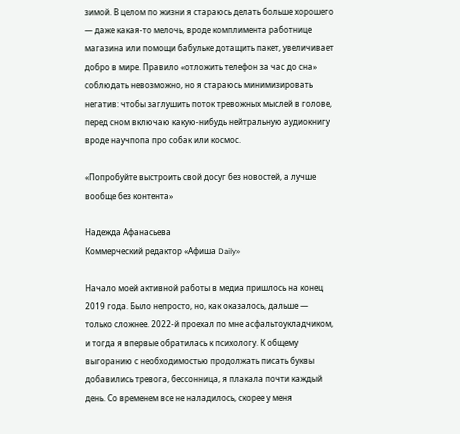зимой. В целом по жизни я стараюсь делать больше хорошего — даже какая-то мелочь, вроде комплимента работнице магазина или помощи бабульке дотащить пакет, увеличивает добро в мире. Правило «отложить телефон за час до сна» соблюдать невозможно, но я стараюсь минимизировать негатив: чтобы заглушить поток тревожных мыслей в голове, перед сном включаю какую-нибудь нейтральную аудиокнигу вроде научпопа про собак или космос.

«Попробуйте выстроить свой досуг без новостей, а лучше вообще без контента»

Надежда Афанасьева
Коммерческий редактор «Афиша Daily»

Начало моей активной работы в медиа пришлось на конец 2019 года. Было непросто, но, как оказалось, дальше — только сложнее. 2022-й проехал по мне асфальтоукладчиком, и тогда я впервые обратилась к психологу. К общему выгоранию с необходимостью продолжать писать буквы добавились тревога, бессонница, я плакала почти каждый день. Со временем все не наладилось, скорее у меня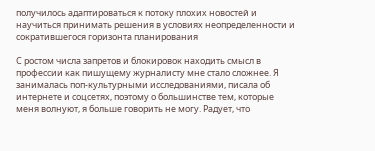получилось адаптироваться к потоку плохих новостей и научиться принимать решения в условиях неопределенности и сократившегося горизонта планирования

С ростом числа запретов и блокировок находить смысл в профессии как пишущему журналисту мне стало сложнее. Я занималась поп-культурными исследованиями, писала об интернете и соцсетях, поэтому о большинстве тем, которые меня волнуют, я больше говорить не могу. Радует, что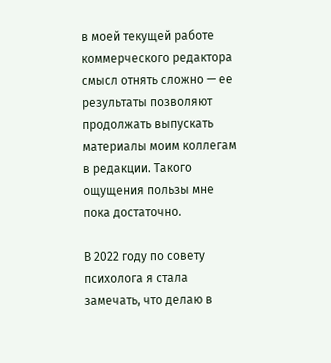в моей текущей работе коммерческого редактора смысл отнять сложно — ее результаты позволяют продолжать выпускать материалы моим коллегам в редакции. Такого ощущения пользы мне пока достаточно.

В 2022 году по совету психолога я стала замечать, что делаю в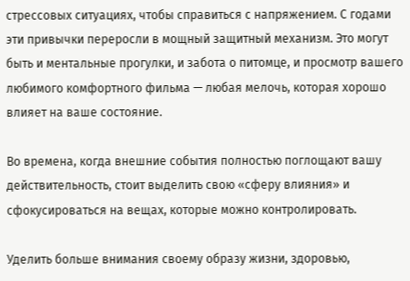стрессовых ситуациях, чтобы справиться с напряжением. С годами эти привычки переросли в мощный защитный механизм. Это могут быть и ментальные прогулки, и забота о питомце, и просмотр вашего любимого комфортного фильма — любая мелочь, которая хорошо влияет на ваше состояние.

Во времена, когда внешние события полностью поглощают вашу действительность, стоит выделить свою «сферу влияния» и сфокусироваться на вещах, которые можно контролировать.

Уделить больше внимания своему образу жизни, здоровью,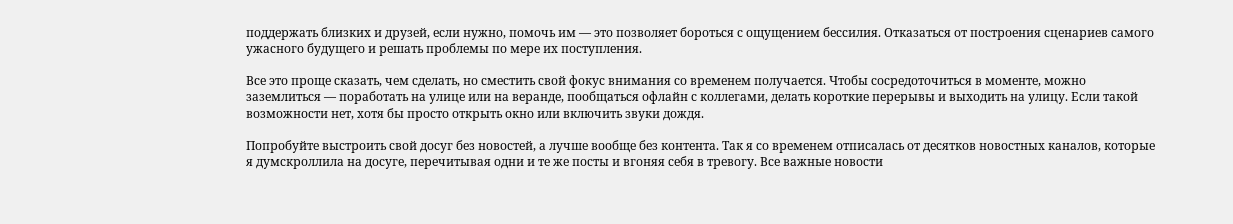поддержать близких и друзей, если нужно, помочь им — это позволяет бороться с ощущением бессилия. Отказаться от построения сценариев самого ужасного будущего и решать проблемы по мере их поступления.

Все это проще сказать, чем сделать, но сместить свой фокус внимания со временем получается. Чтобы сосредоточиться в моменте, можно заземлиться — поработать на улице или на веранде, пообщаться офлайн с коллегами, делать короткие перерывы и выходить на улицу. Если такой возможности нет, хотя бы просто открыть окно или включить звуки дождя.

Попробуйте выстроить свой досуг без новостей, а лучше вообще без контента. Так я со временем отписалась от десятков новостных каналов, которые я думскроллила на досуге, перечитывая одни и те же посты и вгоняя себя в тревогу. Все важные новости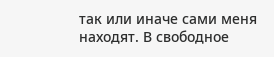так или иначе сами меня находят. В свободное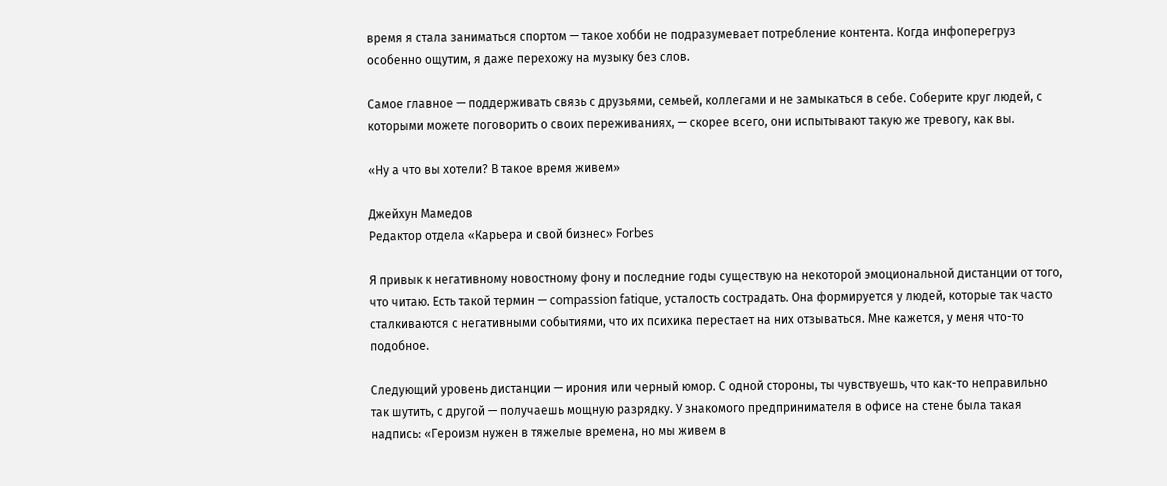время я стала заниматься спортом — такое хобби не подразумевает потребление контента. Когда инфоперегруз особенно ощутим, я даже перехожу на музыку без слов.

Самое главное — поддерживать связь с друзьями, семьей, коллегами и не замыкаться в себе. Соберите круг людей, с которыми можете поговорить о своих переживаниях, — скорее всего, они испытывают такую же тревогу, как вы.

«Ну а что вы хотели? В такое время живем»

Джейхун Мамедов
Редактор отдела «Карьера и свой бизнес» Forbes

Я привык к негативному новостному фону и последние годы существую на некоторой эмоциональной дистанции от того, что читаю. Есть такой термин — compassion fatique, усталость сострадать. Она формируется у людей, которые так часто сталкиваются с негативными событиями, что их психика перестает на них отзываться. Мне кажется, у меня что-то подобное.

Следующий уровень дистанции — ирония или черный юмор. С одной стороны, ты чувствуешь, что как-то неправильно так шутить, с другой — получаешь мощную разрядку. У знакомого предпринимателя в офисе на стене была такая надпись: «Героизм нужен в тяжелые времена, но мы живем в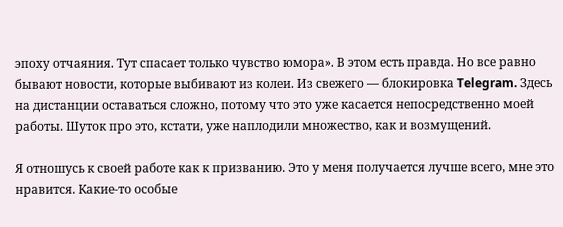эпоху отчаяния. Тут спасает только чувство юмора». В этом есть правда. Но все равно бывают новости, которые выбивают из колеи. Из свежего — блокировка Telegram. Здесь на дистанции оставаться сложно, потому что это уже касается непосредственно моей работы. Шуток про это, кстати, уже наплодили множество, как и возмущений.

Я отношусь к своей работе как к призванию. Это у меня получается лучше всего, мне это нравится. Какие-то особые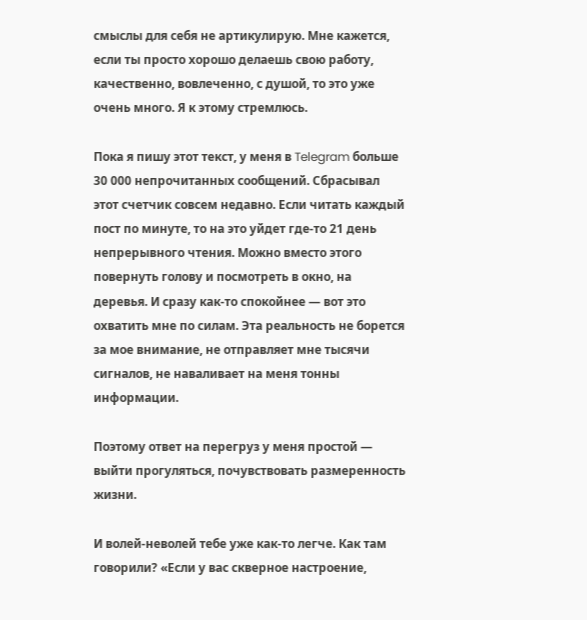смыслы для себя не артикулирую. Мне кажется, если ты просто хорошо делаешь свою работу, качественно, вовлеченно, с душой, то это уже очень много. Я к этому стремлюсь.

Пока я пишу этот текст, у меня в Telegram больше 30 000 непрочитанных сообщений. Сбрасывал этот счетчик совсем недавно. Если читать каждый пост по минуте, то на это уйдет где-то 21 день непрерывного чтения. Можно вместо этого повернуть голову и посмотреть в окно, на деревья. И сразу как-то спокойнее — вот это охватить мне по силам. Эта реальность не борется за мое внимание, не отправляет мне тысячи сигналов, не наваливает на меня тонны информации.

Поэтому ответ на перегруз у меня простой — выйти прогуляться, почувствовать размеренность жизни.

И волей-неволей тебе уже как-то легче. Как там говорили? «Если у вас скверное настроение,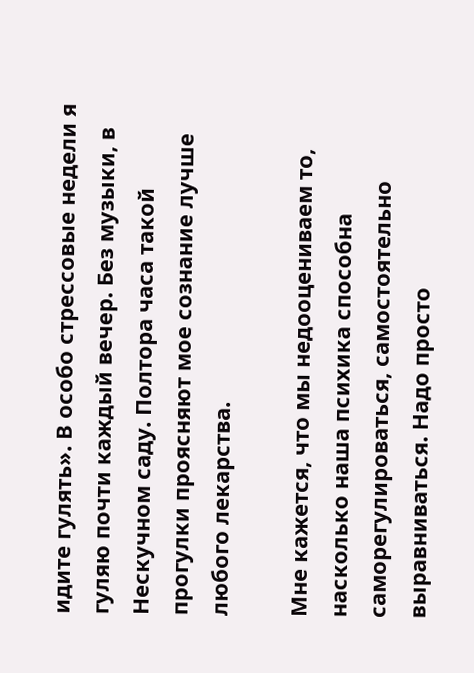идите гулять». В особо стрессовые недели я гуляю почти каждый вечер. Без музыки, в Нескучном саду. Полтора часа такой прогулки проясняют мое сознание лучше любого лекарства.

Мне кажется, что мы недооцениваем то, насколько наша психика способна саморегулироваться, самостоятельно выравниваться. Надо просто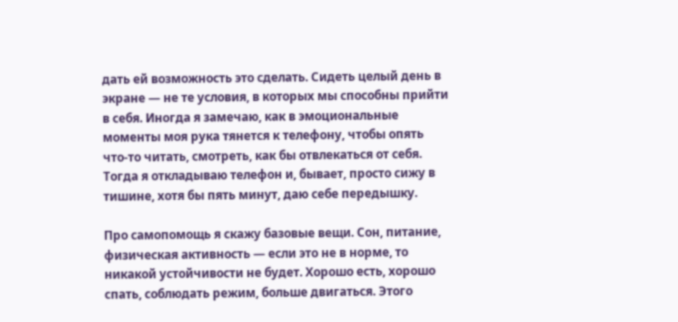дать ей возможность это сделать. Сидеть целый день в экране — не те условия, в которых мы способны прийти в себя. Иногда я замечаю, как в эмоциональные моменты моя рука тянется к телефону, чтобы опять что-то читать, смотреть, как бы отвлекаться от себя. Тогда я откладываю телефон и, бывает, просто сижу в тишине, хотя бы пять минут, даю себе передышку.

Про самопомощь я скажу базовые вещи. Сон, питание, физическая активность — если это не в норме, то никакой устойчивости не будет. Хорошо есть, хорошо спать, соблюдать режим, больше двигаться. Этого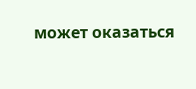может оказаться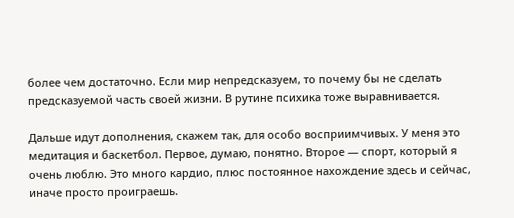более чем достаточно. Если мир непредсказуем, то почему бы не сделать предсказуемой часть своей жизни. В рутине психика тоже выравнивается.

Дальше идут дополнения, скажем так, для особо восприимчивых. У меня это медитация и баскетбол. Первое, думаю, понятно. Второе — спорт, который я очень люблю. Это много кардио, плюс постоянное нахождение здесь и сейчас, иначе просто проиграешь.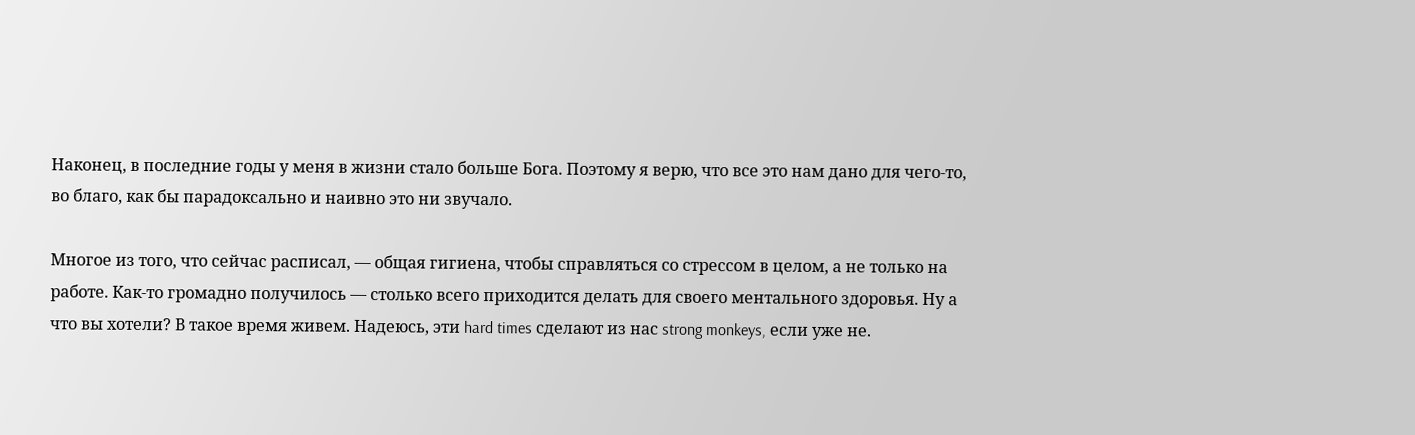Наконец, в последние годы у меня в жизни стало больше Бога. Поэтому я верю, что все это нам дано для чего-то, во благо, как бы парадоксально и наивно это ни звучало.

Многое из того, что сейчас расписал, — общая гигиена, чтобы справляться со стрессом в целом, а не только на работе. Как-то громадно получилось — столько всего приходится делать для своего ментального здоровья. Ну а что вы хотели? В такое время живем. Надеюсь, эти hard times сделают из нас strong monkeys, если уже не.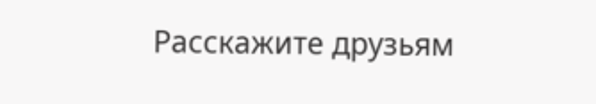Расскажите друзьям